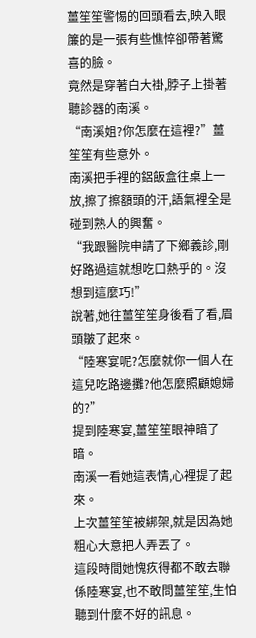薑笙笙警惕的回頭看去,映入眼簾的是一張有些憔悴卻帶著驚喜的臉。
竟然是穿著白大褂,脖子上掛著聽診器的南溪。
“南溪姐?你怎麼在這裡?”薑笙笙有些意外。
南溪把手裡的鋁飯盒往桌上一放,擦了擦額頭的汗,語氣裡全是碰到熟人的興奮。
“我跟醫院申請了下鄉義診,剛好路過這就想吃口熱乎的。沒想到這麼巧!”
說著,她往薑笙笙身後看了看,眉頭皺了起來。
“陸寒宴呢?怎麼就你一個人在這兒吃路邊攤?他怎麼照顧媳婦的?”
提到陸寒宴,薑笙笙眼神暗了暗。
南溪一看她這表情,心裡提了起來。
上次薑笙笙被綁架,就是因為她粗心大意把人弄丟了。
這段時間她愧疚得都不敢去聯係陸寒宴,也不敢問薑笙笙,生怕聽到什麼不好的訊息。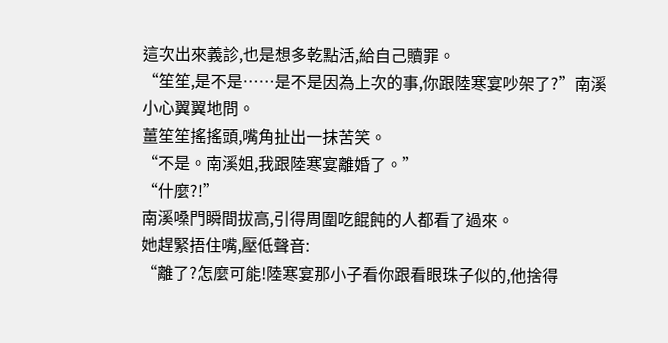這次出來義診,也是想多乾點活,給自己贖罪。
“笙笙,是不是……是不是因為上次的事,你跟陸寒宴吵架了?”南溪小心翼翼地問。
薑笙笙搖搖頭,嘴角扯出一抹苦笑。
“不是。南溪姐,我跟陸寒宴離婚了。”
“什麼?!”
南溪嗓門瞬間拔高,引得周圍吃餛飩的人都看了過來。
她趕緊捂住嘴,壓低聲音:
“離了?怎麼可能!陸寒宴那小子看你跟看眼珠子似的,他捨得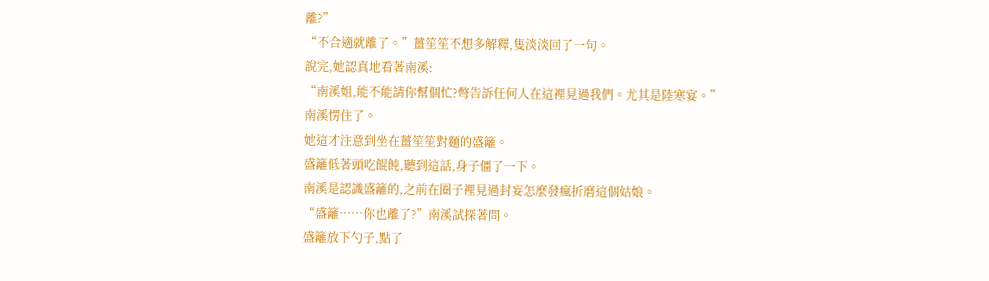離?”
“不合適就離了。”薑笙笙不想多解釋,隻淡淡回了一句。
說完,她認真地看著南溪:
“南溪姐,能不能請你幫個忙?彆告訴任何人在這裡見過我們。尤其是陸寒宴。”
南溪愣住了。
她這才注意到坐在薑笙笙對麵的盛籬。
盛籬低著頭吃餛飩,聽到這話,身子僵了一下。
南溪是認識盛籬的,之前在圈子裡見過封妄怎麼發瘋折磨這個姑娘。
“盛籬……你也離了?”南溪試探著問。
盛籬放下勺子,點了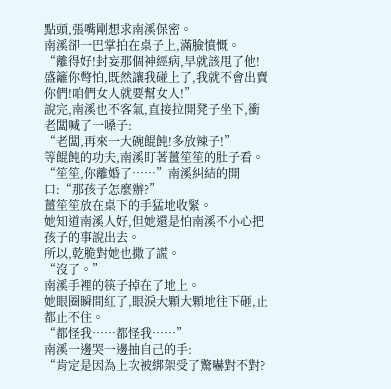點頭,張嘴剛想求南溪保密。
南溪卻一巴掌拍在桌子上,滿臉憤慨。
“離得好!封妄那個神經病,早就該甩了他!
盛籬你彆怕,既然讓我碰上了,我就不會出賣你們!咱們女人就要幫女人!”
說完,南溪也不客氣,直接拉開凳子坐下,衝老闆喊了一嗓子:
“老闆,再來一大碗餛飩!多放辣子!”
等餛飩的功夫,南溪盯著薑笙笙的肚子看。
“笙笙,你離婚了……”南溪糾結的開口:“那孩子怎麼辦?”
薑笙笙放在桌下的手猛地收緊。
她知道南溪人好,但她還是怕南溪不小心把孩子的事說出去。
所以,乾脆對她也撒了謊。
“沒了。”
南溪手裡的筷子掉在了地上。
她眼圈瞬間紅了,眼淚大顆大顆地往下砸,止都止不住。
“都怪我……都怪我……”
南溪一邊哭一邊抽自己的手:
“肯定是因為上次被綁架受了驚嚇對不對?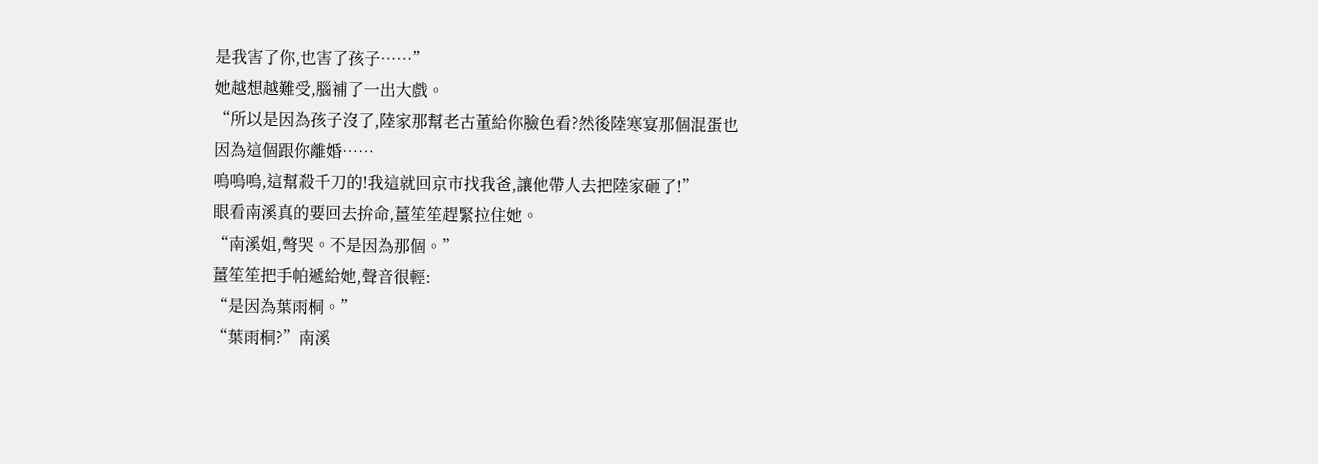是我害了你,也害了孩子……”
她越想越難受,腦補了一出大戲。
“所以是因為孩子沒了,陸家那幫老古董給你臉色看?然後陸寒宴那個混蛋也因為這個跟你離婚……
嗚嗚嗚,這幫殺千刀的!我這就回京市找我爸,讓他帶人去把陸家砸了!”
眼看南溪真的要回去拚命,薑笙笙趕緊拉住她。
“南溪姐,彆哭。不是因為那個。”
薑笙笙把手帕遞給她,聲音很輕:
“是因為葉雨桐。”
“葉雨桐?”南溪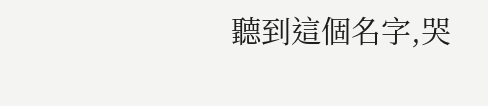聽到這個名字,哭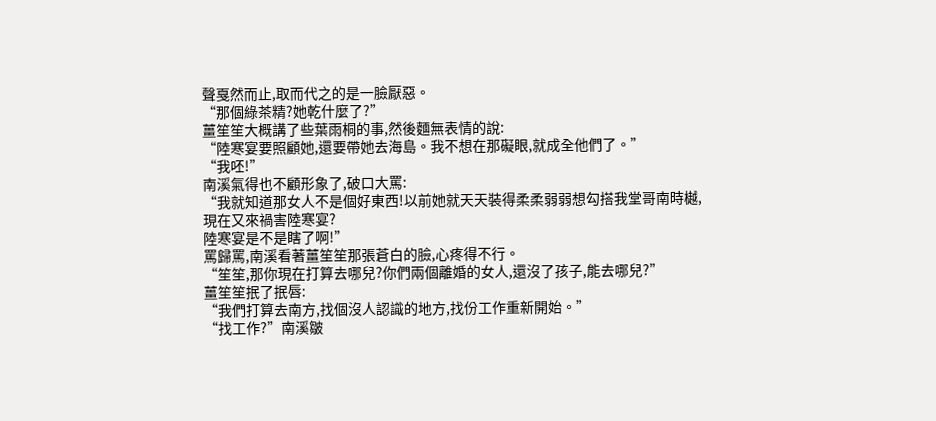聲戛然而止,取而代之的是一臉厭惡。
“那個綠茶精?她乾什麼了?”
薑笙笙大概講了些葉雨桐的事,然後麵無表情的說:
“陸寒宴要照顧她,還要帶她去海島。我不想在那礙眼,就成全他們了。”
“我呸!”
南溪氣得也不顧形象了,破口大罵:
“我就知道那女人不是個好東西!以前她就天天裝得柔柔弱弱想勾搭我堂哥南時樾,現在又來禍害陸寒宴?
陸寒宴是不是瞎了啊!”
罵歸罵,南溪看著薑笙笙那張蒼白的臉,心疼得不行。
“笙笙,那你現在打算去哪兒?你們兩個離婚的女人,還沒了孩子,能去哪兒?”
薑笙笙抿了抿唇:
“我們打算去南方,找個沒人認識的地方,找份工作重新開始。”
“找工作?”南溪皺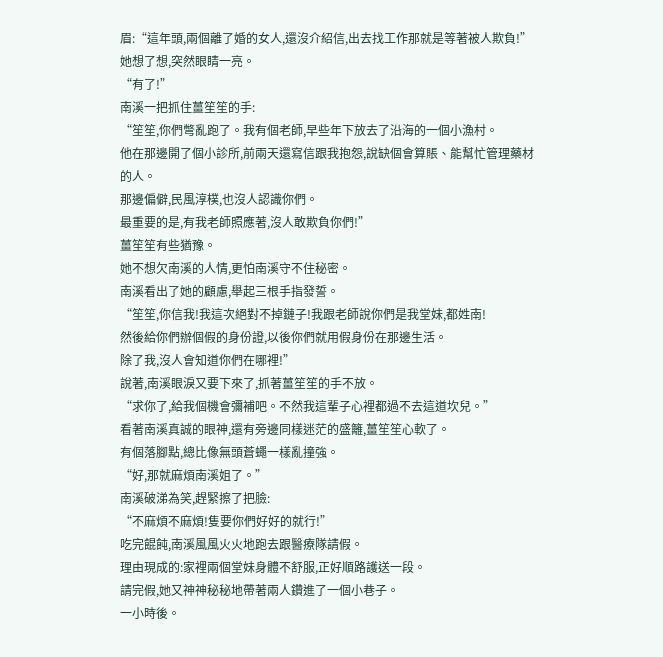眉:“這年頭,兩個離了婚的女人,還沒介紹信,出去找工作那就是等著被人欺負!”
她想了想,突然眼睛一亮。
“有了!”
南溪一把抓住薑笙笙的手:
“笙笙,你們彆亂跑了。我有個老師,早些年下放去了沿海的一個小漁村。
他在那邊開了個小診所,前兩天還寫信跟我抱怨,說缺個會算賬、能幫忙管理藥材的人。
那邊偏僻,民風淳樸,也沒人認識你們。
最重要的是,有我老師照應著,沒人敢欺負你們!”
薑笙笙有些猶豫。
她不想欠南溪的人情,更怕南溪守不住秘密。
南溪看出了她的顧慮,舉起三根手指發誓。
“笙笙,你信我!我這次絕對不掉鏈子!我跟老師說你們是我堂妹,都姓南!
然後給你們辦個假的身份證,以後你們就用假身份在那邊生活。
除了我,沒人會知道你們在哪裡!”
說著,南溪眼淚又要下來了,抓著薑笙笙的手不放。
“求你了,給我個機會彌補吧。不然我這輩子心裡都過不去這道坎兒。”
看著南溪真誠的眼神,還有旁邊同樣迷茫的盛籬,薑笙笙心軟了。
有個落腳點,總比像無頭蒼蠅一樣亂撞強。
“好,那就麻煩南溪姐了。”
南溪破涕為笑,趕緊擦了把臉:
“不麻煩不麻煩!隻要你們好好的就行!”
吃完餛飩,南溪風風火火地跑去跟醫療隊請假。
理由現成的:家裡兩個堂妹身體不舒服,正好順路護送一段。
請完假,她又神神秘秘地帶著兩人鑽進了一個小巷子。
一小時後。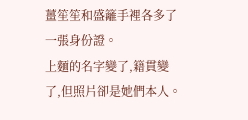薑笙笙和盛籬手裡各多了一張身份證。
上麵的名字變了,籍貫變了,但照片卻是她們本人。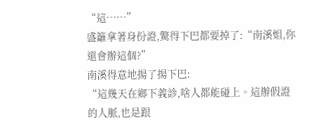“這……”
盛籬拿著身份證,驚得下巴都要掉了:“南溪姐,你還會辦這個?”
南溪得意地揚了揚下巴:
“這幾天在鄉下義診,啥人都能碰上。這辦假證的人脈,也是跟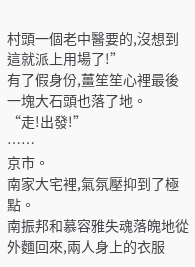村頭一個老中醫要的,沒想到這就派上用場了!”
有了假身份,薑笙笙心裡最後一塊大石頭也落了地。
“走!出發!”
……
京市。
南家大宅裡,氣氛壓抑到了極點。
南振邦和慕容雅失魂落魄地從外麵回來,兩人身上的衣服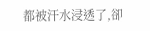都被汗水浸透了,卻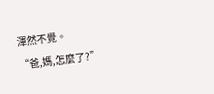渾然不覺。
“爸,媽,怎麼了?”